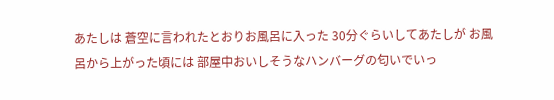あたしは 蒼空に言われたとおりお風呂に入った 30分ぐらいしてあたしが お風呂から上がった頃には 部屋中おいしそうなハンバーグの匂いでいっ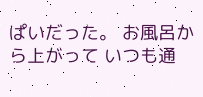ぱいだった。 お風呂から上がって いつも通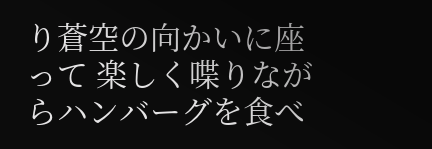り蒼空の向かいに座って 楽しく喋りながらハンバーグを食べ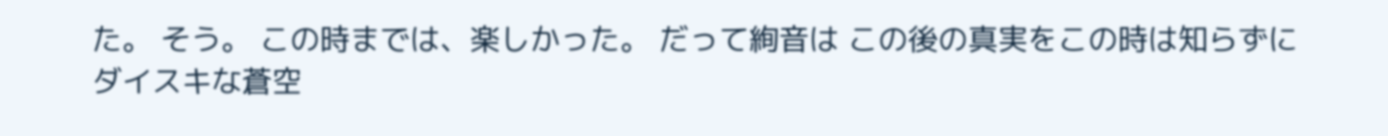た。 そう。 この時までは、楽しかった。 だって絢音は この後の真実をこの時は知らずに ダイスキな蒼空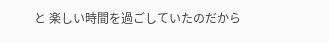と 楽しい時間を過ごしていたのだから